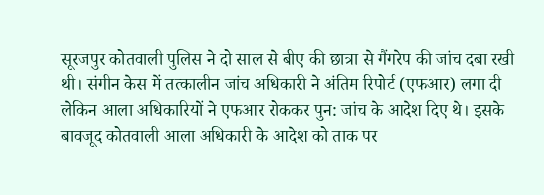सूरजपुर कोतवाली पुलिस ने दो साल से बीए की छात्रा से गैंगरेप की जांच दबा रखी थी। संगीन केस में तत्कालीन जांच अधिकारी ने अंतिम रिपोर्ट (एफआर) लगा दी लेकिन आला अधिकारियों ने एफआर रोककर पुन: जांच के आदेश दिए थे। इसके बावजूद कोतवाली आला अधिकारी के आदेश को ताक पर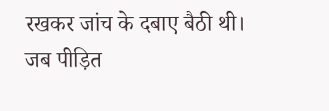रखकर जांच के दबाए बैठी थी। जब पीड़ित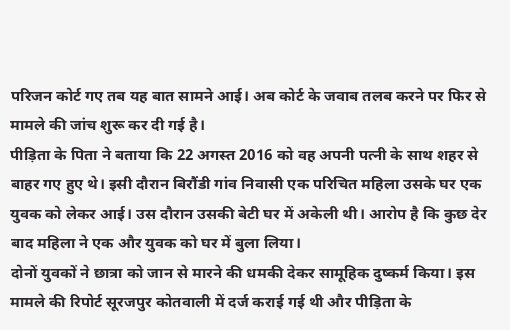परिजन कोर्ट गए तब यह बात सामने आई। अब कोर्ट के जवाब तलब करने पर फिर से मामले की जांच शुरू कर दी गई है।
पीड़िता के पिता ने बताया कि 22 अगस्त 2016 को वह अपनी पत्नी के साथ शहर से बाहर गए हुए थे। इसी दौरान बिरौंडी गांव निवासी एक परिचित महिला उसके घर एक युवक को लेकर आई। उस दौरान उसकी बेटी घर में अकेली थी। आरोप है कि कुछ देर बाद महिला ने एक और युवक को घर में बुला लिया।
दोनों युवकों ने छात्रा को जान से मारने की धमकी देकर सामूहिक दुष्कर्म किया। इस मामले की रिपोर्ट सूरजपुर कोतवाली में दर्ज कराई गई थी और पीड़िता के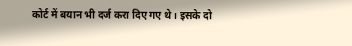कोर्ट में बयान भी दर्ज करा दिए गए थे। इसके दो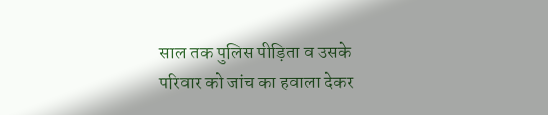साल तक पुलिस पीड़िता व उसके परिवार को जांच का हवाला देकर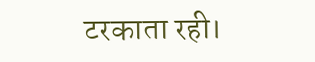टरकाता रही।